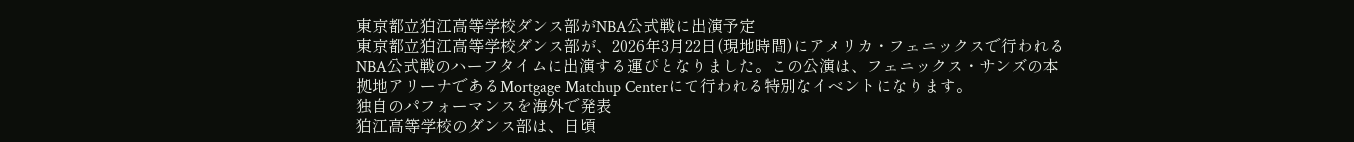東京都立狛江高等学校ダンス部がNBA公式戦に出演予定
東京都立狛江高等学校ダンス部が、2026年3月22日(現地時間)にアメリカ・フェニックスで行われるNBA公式戦のハーフタイムに出演する運びとなりました。この公演は、フェニックス・サンズの本拠地アリーナであるMortgage Matchup Centerにて行われる特別なイベントになります。
独自のパフォーマンスを海外で発表
狛江高等学校のダンス部は、日頃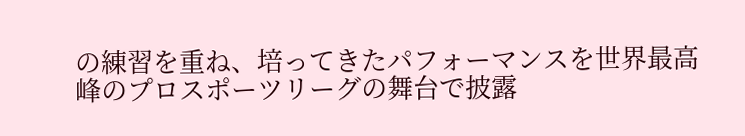の練習を重ね、培ってきたパフォーマンスを世界最高峰のプロスポーツリーグの舞台で披露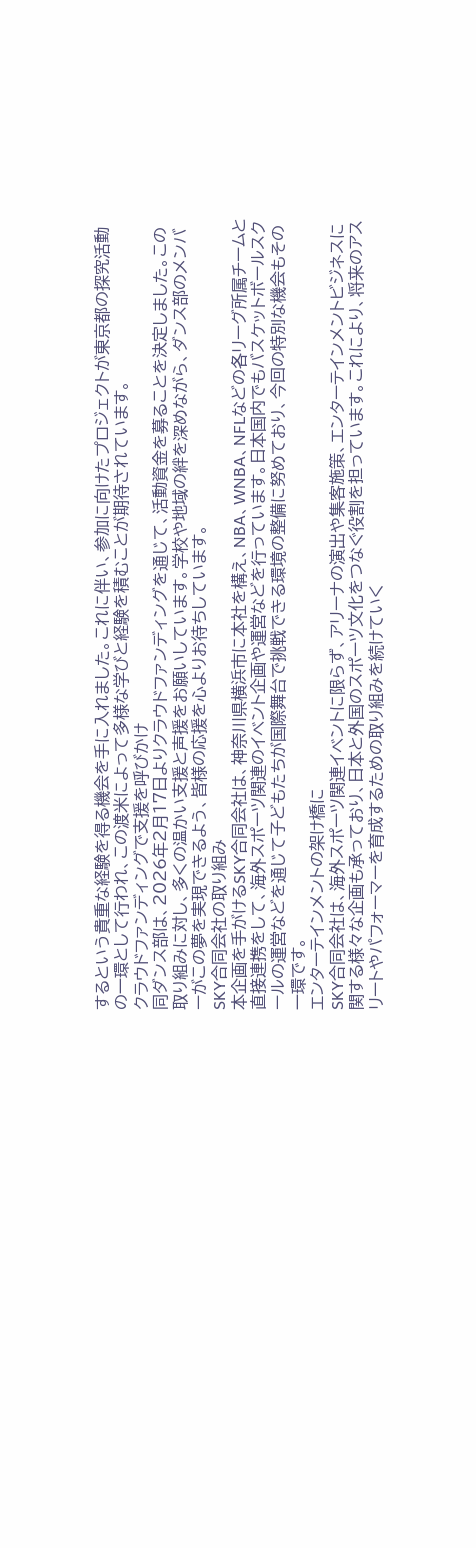するという貴重な経験を得る機会を手に入れました。これに伴い、参加に向けたプロジェクトが東京都の探究活動の一環として行われ、この渡米によって多様な学びと経験を積むことが期待されています。
クラウドファンディングで支援を呼びかけ
同ダンス部は、2026年2月17日よりクラウドファンディングを通じて、活動資金を募ることを決定しました。この取り組みに対し、多くの温かい支援と声援をお願いしています。学校や地域の絆を深めながら、ダンス部のメンバーがこの夢を実現できるよう、皆様の応援を心よりお待ちしています。
SKY合同会社の取り組み
本企画を手がけるSKY合同会社は、神奈川県横浜市に本社を構え、NBA、WNBA、NFLなどの各リーグ所属チームと直接連携をして、海外スポーツ関連のイベント企画や運営などを行っています。日本国内でもバスケットボールスクールの運営などを通じて子どもたちが国際舞台で挑戦できる環境の整備に努めており、今回の特別な機会もその一環です。
エンターテインメントの架け橋に
SKY合同会社は、海外スポーツ関連イベントに限らず、アリーナの演出や集客施策、エンターテインメントビジネスに関する様々な企画も承っており、日本と外国のスポーツ文化をつなぐ役割を担っています。これにより、将来のアスリートやパフォーマーを育成するための取り組みを続けていく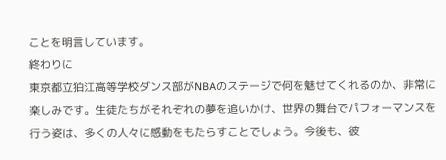ことを明言しています。
終わりに
東京都立狛江高等学校ダンス部がNBAのステージで何を魅せてくれるのか、非常に楽しみです。生徒たちがそれぞれの夢を追いかけ、世界の舞台でパフォーマンスを行う姿は、多くの人々に感動をもたらすことでしょう。今後も、彼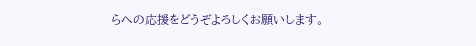らへの応援をどうぞよろしくお願いします。